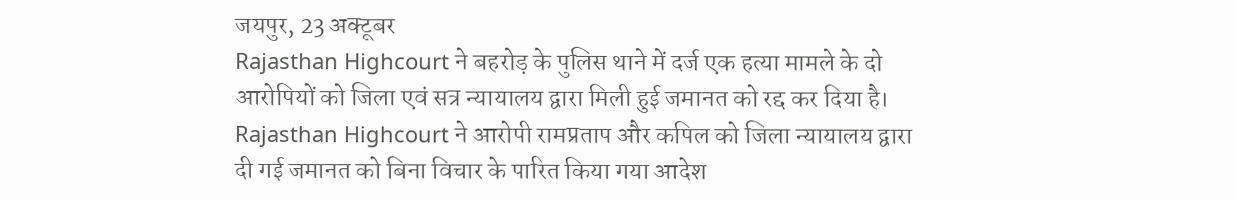जयपुर, 23 अक्टूबर
Rajasthan Highcourt ने बहरोड़ के पुलिस थाने में दर्ज एक हत्या मामले के दो आरोपियों को जिला एवं सत्र न्यायालय द्वारा मिली हुई जमानत को रद्द कर दिया है।
Rajasthan Highcourt ने आरोपी रामप्रताप और कपिल को जिला न्यायालय द्वारा दी गई जमानत को बिना विचार के पारित किया गया आदेश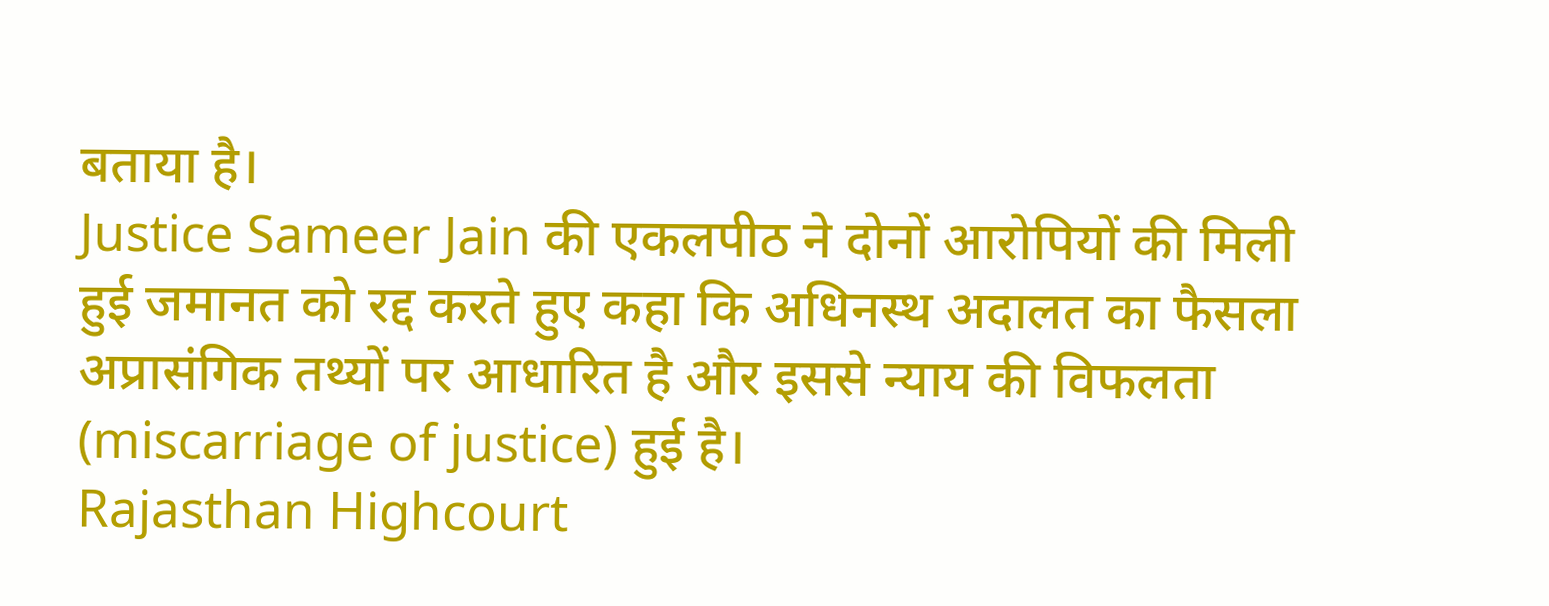बताया है।
Justice Sameer Jain की एकलपीठ ने दोनों आरोपियों की मिली हुई जमानत को रद्द करते हुए कहा कि अधिनस्थ अदालत का फैसला अप्रासंगिक तथ्यों पर आधारित है और इससे न्याय की विफलता (miscarriage of justice) हुई है।
Rajasthan Highcourt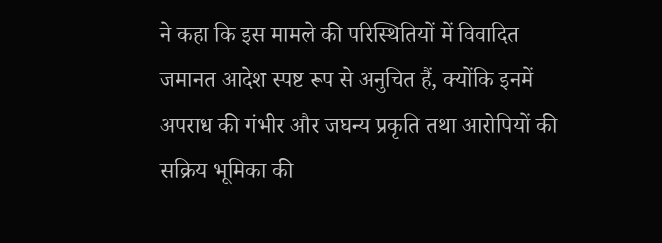ने कहा कि इस मामले की परिस्थितियों में विवादित जमानत आदेश स्पष्ट रूप से अनुचित हैं, क्योंकि इनमें अपराध की गंभीर और जघन्य प्रकृति तथा आरोपियों की सक्रिय भूमिका की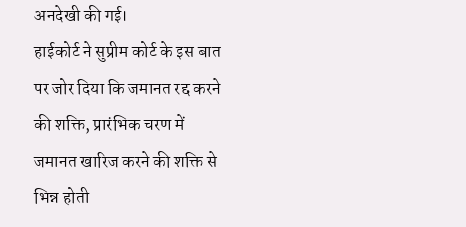अनदेखी की गई।
हाईकोर्ट ने सुप्रीम कोर्ट के इस बात पर जोर दिया कि जमानत रद्द करने की शक्ति, प्रारंभिक चरण में जमानत खारिज करने की शक्ति से भिन्न होती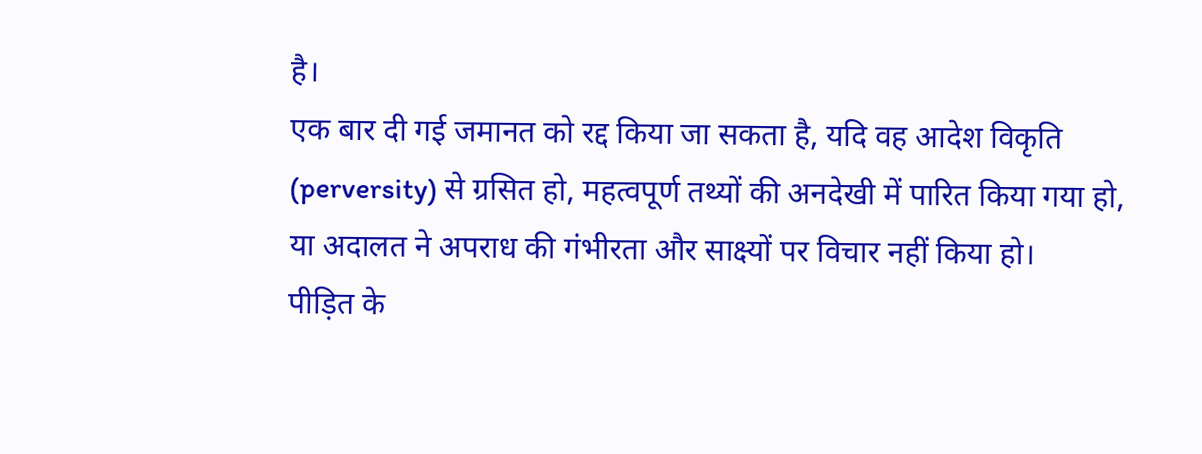है।
एक बार दी गई जमानत को रद्द किया जा सकता है, यदि वह आदेश विकृति (perversity) से ग्रसित हो, महत्वपूर्ण तथ्यों की अनदेखी में पारित किया गया हो, या अदालत ने अपराध की गंभीरता और साक्ष्यों पर विचार नहीं किया हो।
पीड़ित के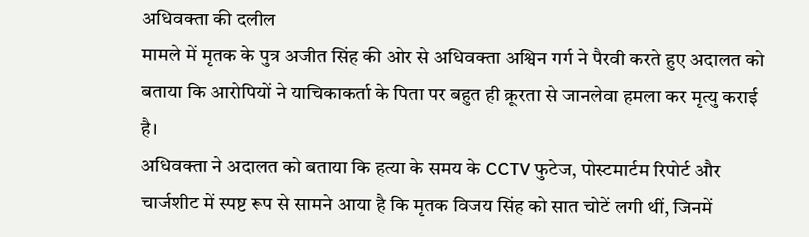अधिवक्ता की दलील
मामले में मृतक के पुत्र अजीत सिंह की ओर से अधिवक्ता अश्विन गर्ग ने पैरवी करते हुए अदालत को बताया कि आरोपियों ने याचिकाकर्ता के पिता पर बहुत ही क्रूरता से जानलेवा हमला कर मृत्यु कराई है।
अधिवक्ता ने अदालत को बताया कि हत्या के समय के CCTV फुटेज, पोस्टमार्टम रिपोर्ट और चार्जशीट में स्पष्ट रूप से सामने आया है कि मृतक विजय सिंह को सात चोटें लगी थीं, जिनमें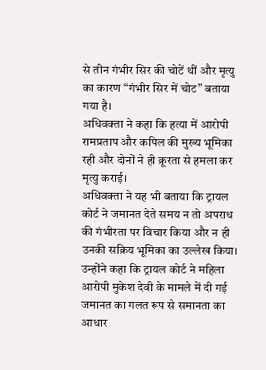से तीन गंभीर सिर की चोटें थीं और मृत्यु का कारण “गंभीर सिर में चोट” बताया गया है।
अधिवक्ता ने कहा कि हत्या में आरोपी रामप्रताप और कपिल की मुख्य भूमिका रही और दोनों ने ही क्रूरता से हमला कर मृत्यु कराई।
अधिवक्ता ने यह भी बताया कि ट्रायल कोर्ट ने जमानत देते समय न तो अपराध की गंभीरता पर विचार किया और न ही उनकी सक्रिय भूमिका का उल्लेख किया।
उन्होंने कहा कि ट्रायल कोर्ट ने महिला आरोपी मुकेश देवी के मामले में दी गई जमानत का गलत रूप से समानता का आधार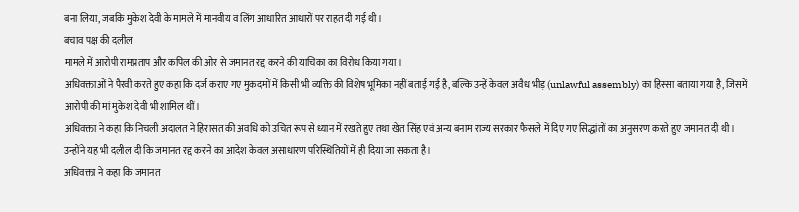बना लिया, जबकि मुकेश देवी के मामले में मानवीय व लिंग आधारित आधारों पर राहत दी गई थी।
बचाव पक्ष की दलील
मामले में आरोपी रामप्रताप और कपिल की ओर से जमानत रद्द करने की याचिका का विरोध किया गया।
अधिवक्ताओं ने पैरवी करते हुए कहा कि दर्ज कराए गए मुकदमों में किसी भी व्यक्ति की विशेष भूमिका नहीं बताई गई है, बल्कि उन्हें केवल अवैध भीड़ (unlawful assembly) का हिस्सा बताया गया है, जिसमें आरोपी की मां मुकेश देवी भी शामिल थीं।
अधिवक्ता ने कहा कि निचली अदालत ने हिरासत की अवधि को उचित रूप से ध्यान में रखते हुए तथा खेत सिंह एवं अन्य बनाम राज्य सरकार फैसले में दिए गए सिद्धांतों का अनुसरण करते हुए जमानत दी थी।
उन्होंने यह भी दलील दी कि जमानत रद्द करने का आदेश केवल असाधारण परिस्थितियों में ही दिया जा सकता है।
अधिवक्ता ने कहा कि जमानत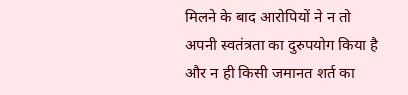मिलने के बाद आरोपियों ने न तो अपनी स्वतंत्रता का दुरुपयोग किया है और न ही किसी जमानत शर्त का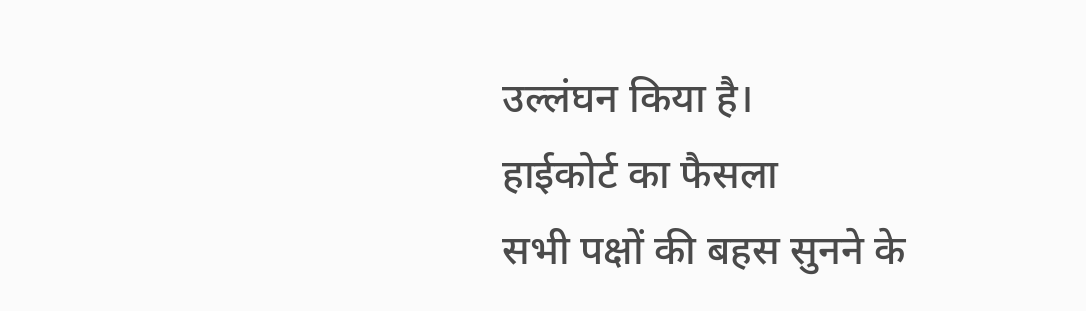उल्लंघन किया है।
हाईकोर्ट का फैसला
सभी पक्षों की बहस सुनने के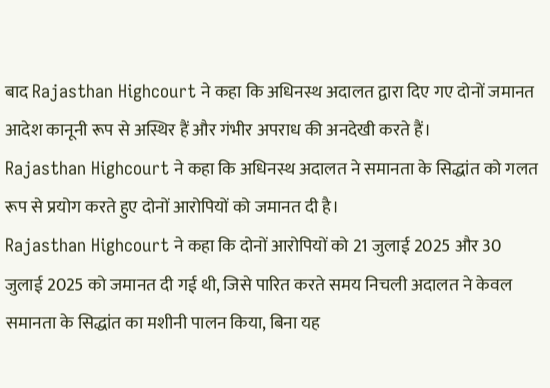बाद Rajasthan Highcourt ने कहा कि अधिनस्थ अदालत द्वारा दिए गए दोनों जमानत आदेश कानूनी रूप से अस्थिर हैं और गंभीर अपराध की अनदेखी करते हैं।
Rajasthan Highcourt ने कहा कि अधिनस्थ अदालत ने समानता के सिद्धांत को गलत रूप से प्रयोग करते हुए दोनों आरोपियों को जमानत दी है।
Rajasthan Highcourt ने कहा कि दोनों आरोपियों को 21 जुलाई 2025 और 30 जुलाई 2025 को जमानत दी गई थी, जिसे पारित करते समय निचली अदालत ने केवल समानता के सिद्धांत का मशीनी पालन किया, बिना यह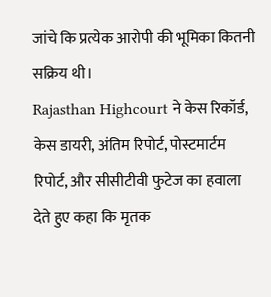जांचे कि प्रत्येक आरोपी की भूमिका कितनी सक्रिय थी।
Rajasthan Highcourt ने केस रिकॉर्ड, केस डायरी, अंतिम रिपोर्ट, पोस्टमार्टम रिपोर्ट, और सीसीटीवी फुटेज का हवाला देते हुए कहा कि मृतक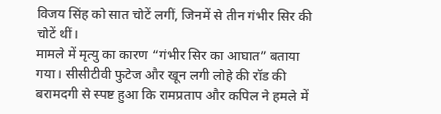विजय सिंह को सात चोटें लगीं, जिनमें से तीन गंभीर सिर की चोटें थीं।
मामले में मृत्यु का कारण “गंभीर सिर का आघात” बताया गया। सीसीटीवी फुटेज और खून लगी लोहे की रॉड की बरामदगी से स्पष्ट हुआ कि रामप्रताप और कपिल ने हमले में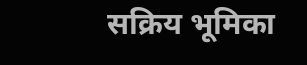सक्रिय भूमिका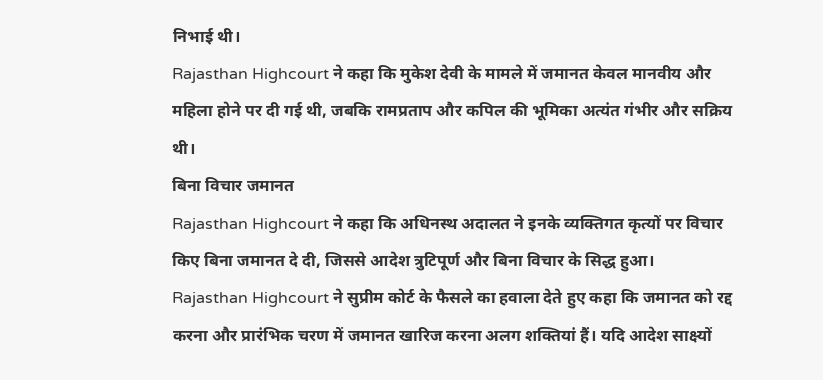निभाई थी।
Rajasthan Highcourt ने कहा कि मुकेश देवी के मामले में जमानत केवल मानवीय और महिला होने पर दी गई थी, जबकि रामप्रताप और कपिल की भूमिका अत्यंत गंभीर और सक्रिय थी।
बिना विचार जमानत
Rajasthan Highcourt ने कहा कि अधिनस्थ अदालत ने इनके व्यक्तिगत कृत्यों पर विचार किए बिना जमानत दे दी, जिससे आदेश त्रुटिपूर्ण और बिना विचार के सिद्ध हुआ।
Rajasthan Highcourt ने सुप्रीम कोर्ट के फैसले का हवाला देते हुए कहा कि जमानत को रद्द करना और प्रारंभिक चरण में जमानत खारिज करना अलग शक्तियां हैं। यदि आदेश साक्ष्यों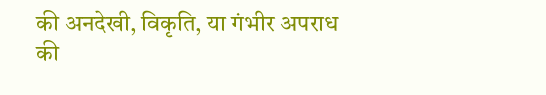की अनदेखी, विकृति, या गंभीर अपराध की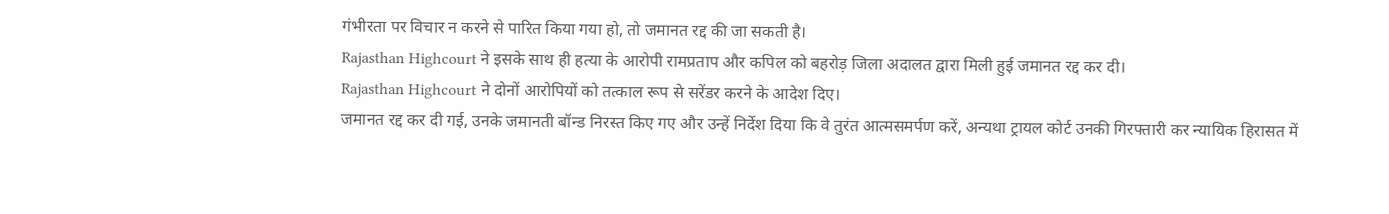गंभीरता पर विचार न करने से पारित किया गया हो, तो जमानत रद्द की जा सकती है।
Rajasthan Highcourt ने इसके साथ ही हत्या के आरोपी रामप्रताप और कपिल को बहरोड़ जिला अदालत द्वारा मिली हुई जमानत रद्द कर दी।
Rajasthan Highcourt ने दोनों आरोपियों को तत्काल रूप से सरेंडर करने के आदेश दिए।
जमानत रद्द कर दी गई, उनके जमानती बॉन्ड निरस्त किए गए और उन्हें निर्देश दिया कि वे तुरंत आत्मसमर्पण करें, अन्यथा ट्रायल कोर्ट उनकी गिरफ्तारी कर न्यायिक हिरासत में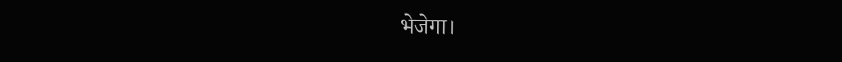भेजेगा।